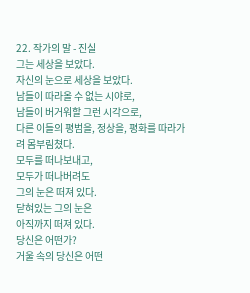22. 작가의 말 - 진실
그는 세상을 보았다.
자신의 눈으로 세상을 보았다.
남들이 따라올 수 없는 시야로,
남들이 버거워할 그런 시각으로,
다른 이들의 평범을, 정상을, 평화를 따라가려 몸부림쳤다.
모두를 떠나보내고,
모두가 떠나버려도
그의 눈은 떠져 있다.
닫혀있는 그의 눈은
아직까지 떠져 있다.
당신은 어떤가?
거울 속의 당신은 어떤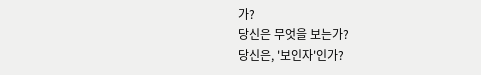가?
당신은 무엇을 보는가?
당신은, '보인자'인가?